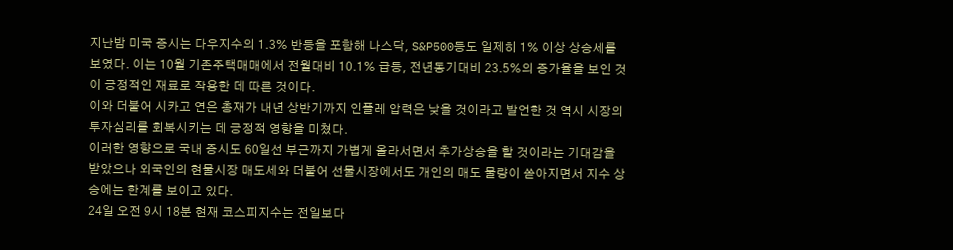지난밤 미국 증시는 다우지수의 1.3% 반등을 포함해 나스닥, S&P500등도 일제히 1% 이상 상승세를 보였다. 이는 10월 기존주택매매에서 전월대비 10.1% 급등, 전년동기대비 23.5%의 증가율을 보인 것이 긍정적인 재료로 작용한 데 따른 것이다.
이와 더불어 시카고 연은 총재가 내년 상반기까지 인플레 압력은 낮을 것이라고 발언한 것 역시 시장의 투자심리를 회복시키는 데 긍정적 영향을 미쳤다.
이러한 영향으로 국내 증시도 60일선 부근까지 가볍게 올라서면서 추가상승을 할 것이라는 기대감을 받았으나 외국인의 현물시장 매도세와 더불어 선물시장에서도 개인의 매도 물량이 쏟아지면서 지수 상승에는 한계를 보이고 있다.
24일 오전 9시 18분 현재 코스피지수는 전일보다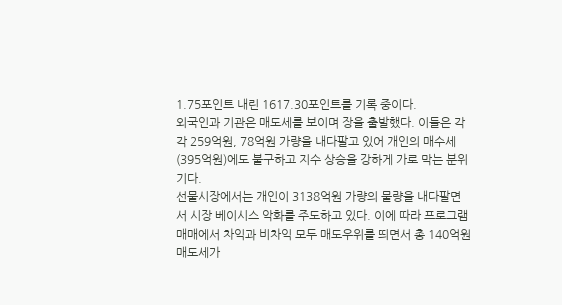1.75포인트 내린 1617.30포인트를 기록 중이다.
외국인과 기관은 매도세를 보이며 장을 출발했다. 이들은 각각 259억원, 78억원 가량을 내다팔고 있어 개인의 매수세(395억원)에도 불구하고 지수 상승을 강하게 가로 막는 분위기다.
선물시장에서는 개인이 3138억원 가량의 물량을 내다팔면서 시장 베이시스 악화를 주도하고 있다. 이에 따라 프로그램 매매에서 차익과 비차익 모두 매도우위를 띄면서 총 140억원 매도세가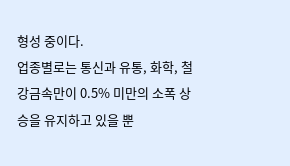형성 중이다.
업종별로는 통신과 유통, 화학, 철강금속만이 0.5% 미만의 소폭 상승을 유지하고 있을 뿐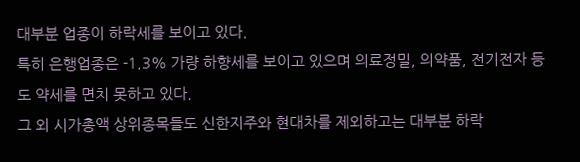대부분 업종이 하락세를 보이고 있다.
특히 은행업종은 -1.3% 가량 하향세를 보이고 있으며 의료정밀, 의약품, 전기전자 등도 약세를 면치 못하고 있다.
그 외 시가총액 상위종목들도 신한지주와 현대차를 제외하고는 대부분 하락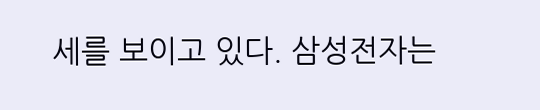세를 보이고 있다. 삼성전자는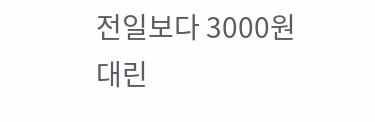전일보다 3000원 대린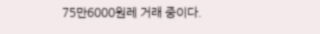75만6000원레 거래 중이다.